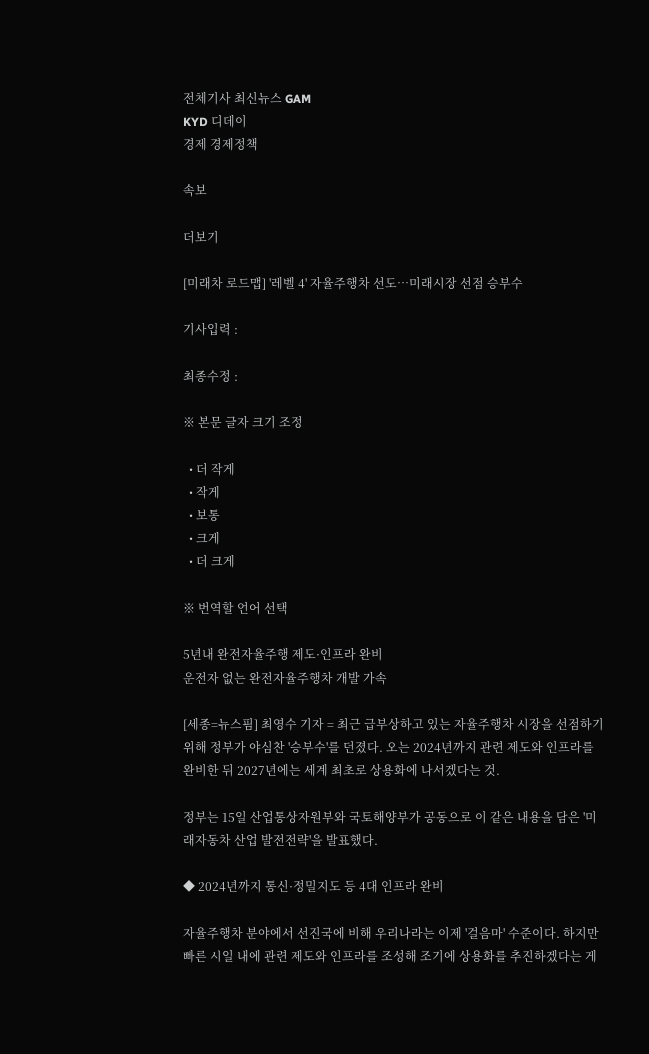전체기사 최신뉴스 GAM
KYD 디데이
경제 경제정책

속보

더보기

[미래차 로드맵] '레벨 4' 자율주행차 선도…미래시장 선점 승부수

기사입력 :

최종수정 :

※ 본문 글자 크기 조정

  • 더 작게
  • 작게
  • 보통
  • 크게
  • 더 크게

※ 번역할 언어 선택

5년내 완전자율주행 제도·인프라 완비
운전자 없는 완전자율주행차 개발 가속

[세종=뉴스핌] 최영수 기자 = 최근 급부상하고 있는 자율주행차 시장을 선점하기 위해 정부가 야심찬 '승부수'를 던졌다. 오는 2024년까지 관련 제도와 인프라를 완비한 뒤 2027년에는 세계 최초로 상용화에 나서겠다는 것.

정부는 15일 산업통상자원부와 국토해양부가 공동으로 이 같은 내용을 담은 '미래자동차 산업 발전전략'을 발표했다.

◆ 2024년까지 통신·정밀지도 등 4대 인프라 완비

자율주행차 분야에서 선진국에 비해 우리나라는 이제 '걸음마' 수준이다. 하지만 빠른 시일 내에 관련 제도와 인프라를 조성해 조기에 상용화를 추진하겠다는 게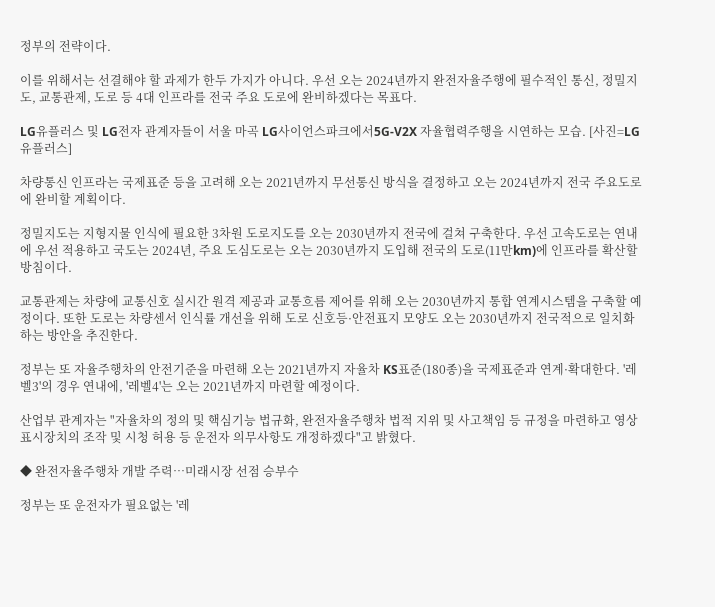정부의 전략이다.

이를 위해서는 선결해야 할 과제가 한두 가지가 아니다. 우선 오는 2024년까지 완전자율주행에 필수적인 통신, 정밀지도, 교통관제, 도로 등 4대 인프라를 전국 주요 도로에 완비하겠다는 목표다.

LG유플러스 및 LG전자 관계자들이 서울 마곡 LG사이언스파크에서5G-V2X 자율협력주행을 시연하는 모습. [사진=LG유플러스]

차량통신 인프라는 국제표준 등을 고려해 오는 2021년까지 무선통신 방식을 결정하고 오는 2024년까지 전국 주요도로에 완비할 계획이다.

정밀지도는 지형지물 인식에 필요한 3차원 도로지도를 오는 2030년까지 전국에 걸쳐 구축한다. 우선 고속도로는 연내에 우선 적용하고 국도는 2024년, 주요 도심도로는 오는 2030년까지 도입해 전국의 도로(11만km)에 인프라를 확산할 방침이다.

교통관제는 차량에 교통신호 실시간 원격 제공과 교통흐름 제어를 위해 오는 2030년까지 통합 연계시스템을 구축할 예정이다. 또한 도로는 차량센서 인식률 개선을 위해 도로 신호등·안전표지 모양도 오는 2030년까지 전국적으로 일치화하는 방안을 추진한다.

정부는 또 자율주행차의 안전기준을 마련해 오는 2021년까지 자율차 KS표준(180종)을 국제표준과 연계·확대한다. '레벨3'의 경우 연내에, '레벨4'는 오는 2021년까지 마련할 예정이다.

산업부 관계자는 "자율차의 정의 및 핵심기능 법규화, 완전자율주행차 법적 지위 및 사고책임 등 규정을 마련하고 영상표시장치의 조작 및 시청 허용 등 운전자 의무사항도 개정하겠다"고 밝혔다.

◆ 완전자율주행차 개발 주력…미래시장 선점 승부수

정부는 또 운전자가 필요없는 '레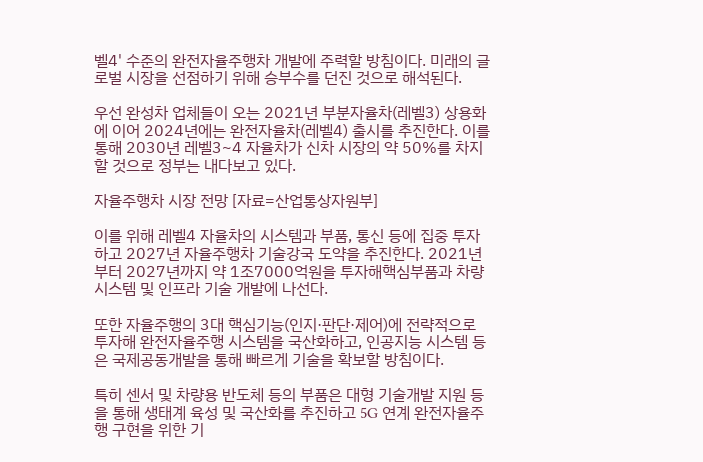벨4' 수준의 완전자율주행차 개발에 주력할 방침이다. 미래의 글로벌 시장을 선점하기 위해 승부수를 던진 것으로 해석된다.

우선 완성차 업체들이 오는 2021년 부분자율차(레벨3) 상용화에 이어 2024년에는 완전자율차(레벨4) 출시를 추진한다. 이를 통해 2030년 레벨3~4 자율차가 신차 시장의 약 50%를 차지할 것으로 정부는 내다보고 있다.

자율주행차 시장 전망 [자료=산업통상자원부]

이를 위해 레벨4 자율차의 시스템과 부품, 통신 등에 집중 투자하고 2027년 자율주행차 기술강국 도약을 추진한다. 2021년부터 2027년까지 약 1조7000억원을 투자해핵심부품과 차량시스템 및 인프라 기술 개발에 나선다.

또한 자율주행의 3대 핵심기능(인지·판단·제어)에 전략적으로 투자해 완전자율주행 시스템을 국산화하고, 인공지능 시스템 등은 국제공동개발을 통해 빠르게 기술을 확보할 방침이다.

특히 센서 및 차량용 반도체 등의 부품은 대형 기술개발 지원 등을 통해 생태계 육성 및 국산화를 추진하고 5G 연계 완전자율주행 구현을 위한 기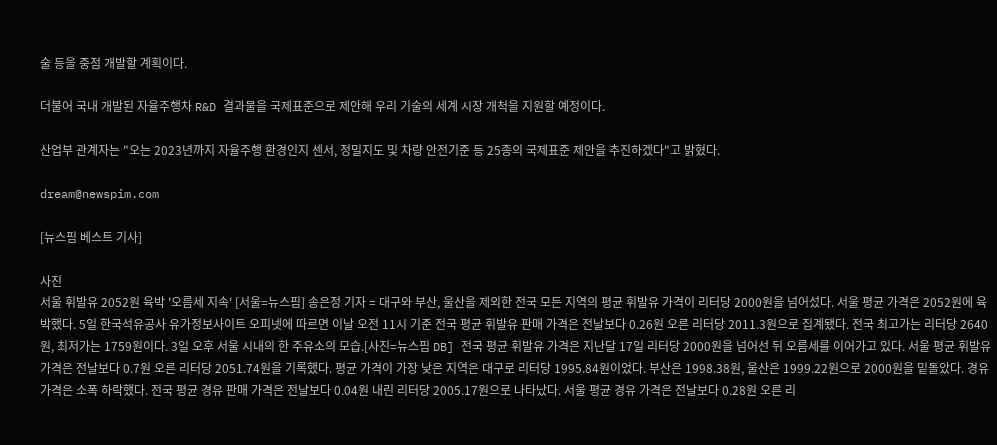술 등을 중점 개발할 계획이다.

더불어 국내 개발된 자율주행차 R&D 결과물을 국제표준으로 제안해 우리 기술의 세계 시장 개척을 지원할 예정이다.

산업부 관계자는 "오는 2023년까지 자율주행 환경인지 센서, 정밀지도 및 차량 안전기준 등 25종의 국제표준 제안을 추진하겠다"고 밝혔다.

dream@newspim.com

[뉴스핌 베스트 기사]

사진
서울 휘발유 2052원 육박 '오름세 지속' [서울=뉴스핌] 송은정 기자 = 대구와 부산, 울산을 제외한 전국 모든 지역의 평균 휘발유 가격이 리터당 2000원을 넘어섰다. 서울 평균 가격은 2052원에 육박했다. 5일 한국석유공사 유가정보사이트 오피넷에 따르면 이날 오전 11시 기준 전국 평균 휘발유 판매 가격은 전날보다 0.26원 오른 리터당 2011.3원으로 집계됐다. 전국 최고가는 리터당 2640원, 최저가는 1759원이다. 3일 오후 서울 시내의 한 주유소의 모습.[사진=뉴스핌 DB] 전국 평균 휘발유 가격은 지난달 17일 리터당 2000원을 넘어선 뒤 오름세를 이어가고 있다. 서울 평균 휘발유 가격은 전날보다 0.7원 오른 리터당 2051.74원을 기록했다. 평균 가격이 가장 낮은 지역은 대구로 리터당 1995.84원이었다. 부산은 1998.38원, 울산은 1999.22원으로 2000원을 밑돌았다. 경유 가격은 소폭 하락했다. 전국 평균 경유 판매 가격은 전날보다 0.04원 내린 리터당 2005.17원으로 나타났다. 서울 평균 경유 가격은 전날보다 0.28원 오른 리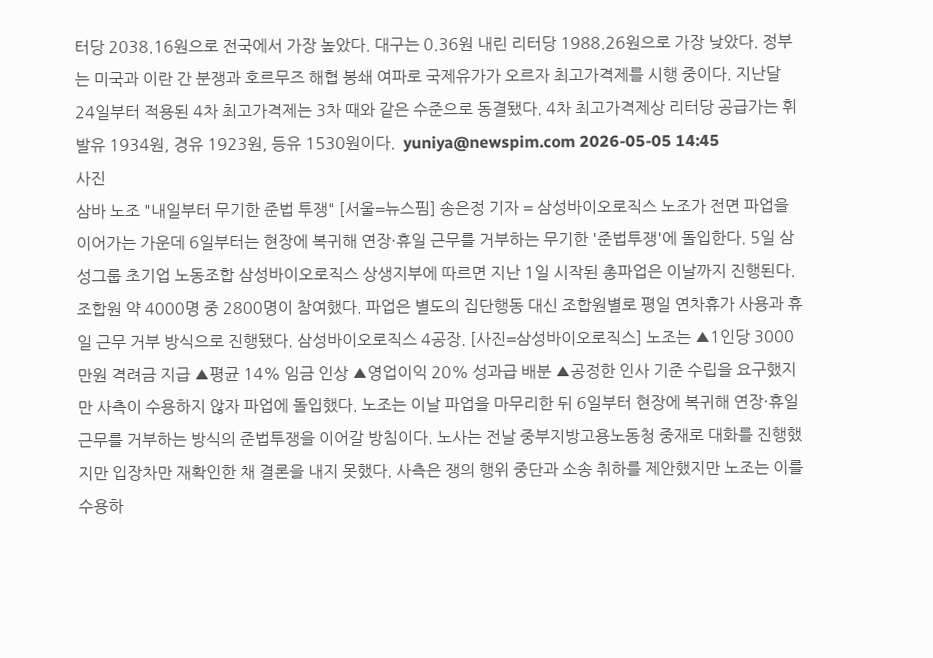터당 2038.16원으로 전국에서 가장 높았다. 대구는 0.36원 내린 리터당 1988.26원으로 가장 낮았다. 정부는 미국과 이란 간 분쟁과 호르무즈 해협 봉쇄 여파로 국제유가가 오르자 최고가격제를 시행 중이다. 지난달 24일부터 적용된 4차 최고가격제는 3차 때와 같은 수준으로 동결됐다. 4차 최고가격제상 리터당 공급가는 휘발유 1934원, 경유 1923원, 등유 1530원이다.  yuniya@newspim.com 2026-05-05 14:45
사진
삼바 노조 "내일부터 무기한 준법 투쟁" [서울=뉴스핌] 송은정 기자 = 삼성바이오로직스 노조가 전면 파업을 이어가는 가운데 6일부터는 현장에 복귀해 연장·휴일 근무를 거부하는 무기한 '준법투쟁'에 돌입한다. 5일 삼성그룹 초기업 노동조합 삼성바이오로직스 상생지부에 따르면 지난 1일 시작된 총파업은 이날까지 진행된다.  조합원 약 4000명 중 2800명이 참여했다. 파업은 별도의 집단행동 대신 조합원별로 평일 연차휴가 사용과 휴일 근무 거부 방식으로 진행됐다. 삼성바이오로직스 4공장. [사진=삼성바이오로직스] 노조는 ▲1인당 3000만원 격려금 지급 ▲평균 14% 임금 인상 ▲영업이익 20% 성과급 배분 ▲공정한 인사 기준 수립을 요구했지만 사측이 수용하지 않자 파업에 돌입했다. 노조는 이날 파업을 마무리한 뒤 6일부터 현장에 복귀해 연장·휴일 근무를 거부하는 방식의 준법투쟁을 이어갈 방침이다. 노사는 전날 중부지방고용노동청 중재로 대화를 진행했지만 입장차만 재확인한 채 결론을 내지 못했다. 사측은 쟁의 행위 중단과 소송 취하를 제안했지만 노조는 이를 수용하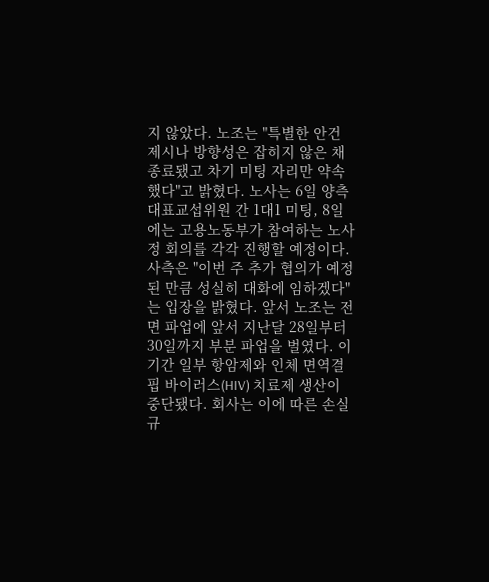지 않았다. 노조는 "특별한 안건 제시나 방향성은 잡히지 않은 채 종료됐고 차기 미팅 자리만 약속했다"고 밝혔다. 노사는 6일 양측 대표교섭위원 간 1대1 미팅, 8일에는 고용노동부가 참여하는 노사정 회의를 각각 진행할 예정이다. 사측은 "이번 주 추가 협의가 예정된 만큼 성실히 대화에 임하겠다"는 입장을 밝혔다. 앞서 노조는 전면 파업에 앞서 지난달 28일부터 30일까지 부분 파업을 벌였다. 이 기간 일부 항암제와 인체 면역결핍 바이러스(HIV) 치료제 생산이 중단됐다. 회사는 이에 따른 손실 규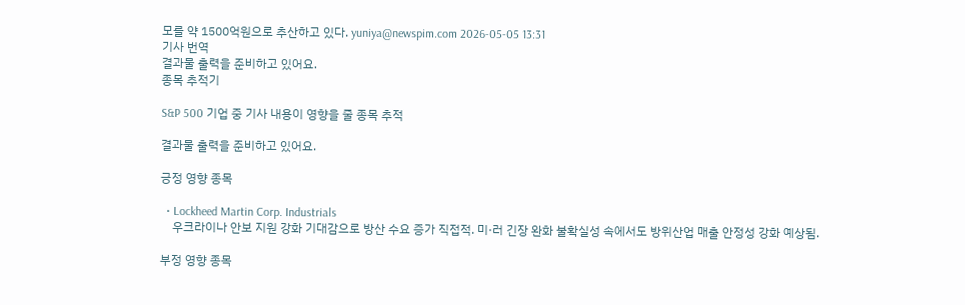모를 약 1500억원으로 추산하고 있다. yuniya@newspim.com 2026-05-05 13:31
기사 번역
결과물 출력을 준비하고 있어요.
종목 추적기

S&P 500 기업 중 기사 내용이 영향을 줄 종목 추적

결과물 출력을 준비하고 있어요.

긍정 영향 종목

  • Lockheed Martin Corp. Industrials
    우크라이나 안보 지원 강화 기대감으로 방산 수요 증가 직접적. 미·러 긴장 완화 불확실성 속에서도 방위산업 매출 안정성 강화 예상됨.

부정 영향 종목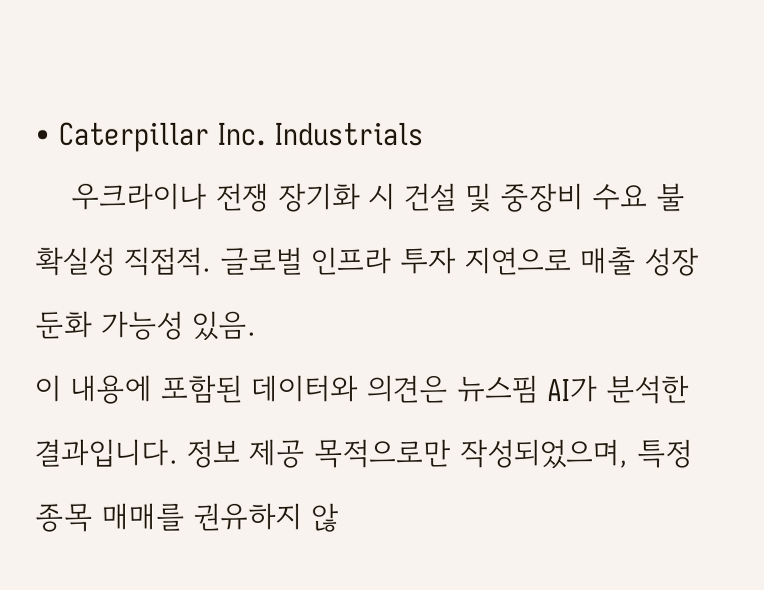• Caterpillar Inc. Industrials
    우크라이나 전쟁 장기화 시 건설 및 중장비 수요 불확실성 직접적. 글로벌 인프라 투자 지연으로 매출 성장 둔화 가능성 있음.
이 내용에 포함된 데이터와 의견은 뉴스핌 AI가 분석한 결과입니다. 정보 제공 목적으로만 작성되었으며, 특정 종목 매매를 권유하지 않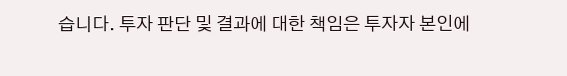습니다. 투자 판단 및 결과에 대한 책임은 투자자 본인에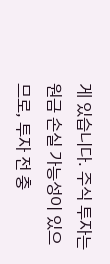게 있습니다. 주식 투자는 원금 손실 가능성이 있으므로, 투자 전 충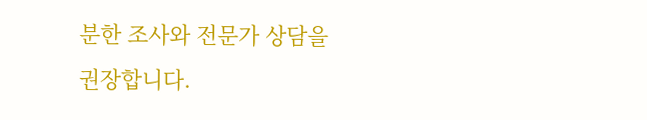분한 조사와 전문가 상담을 권장합니다.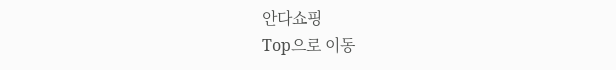안다쇼핑
Top으로 이동